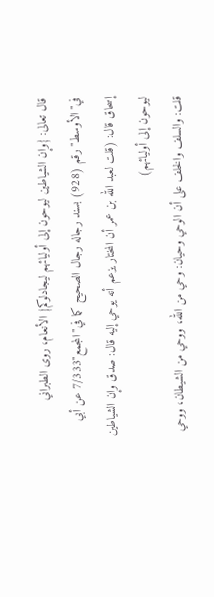قال تعالى: {وإن الشياطين ليوحون إلى أوليائهم ليجادلوكم} الأنعام، روى الطبراني في"الأوسط"رقم (928) بسند رجاله رجال الصحيح كما في"المجمع"7/333 عن أبي إسحاق قال: (قلت لعبد الله بن عمر أن المختار يزعم أنه يوحي إليه قال: صدق وإن الشياطين ليوحون إلى أوليائهم)
قلت: والسلف والخلف على أن الوحي وحيان: وحي من الله، ووحي من الشيطان، ووحي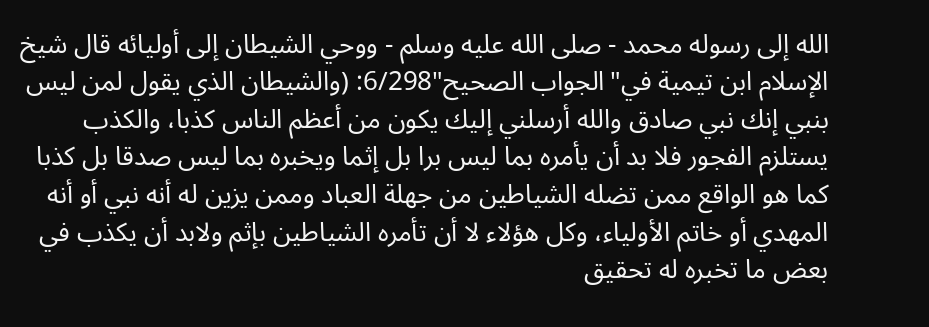الله إلى رسوله محمد - صلى الله عليه وسلم - ووحي الشيطان إلى أوليائه قال شيخ الإسلام ابن تيمية في"الجواب الصحيح"6/298: (والشيطان الذي يقول لمن ليس بنبي إنك نبي صادق والله أرسلني إليك يكون من أعظم الناس كذبا، والكذب يستلزم الفجور فلا بد أن يأمره بما ليس برا بل إثما ويخبره بما ليس صدقا بل كذبا كما هو الواقع ممن تضله الشياطين من جهلة العباد وممن يزين له أنه نبي أو أنه المهدي أو خاتم الأولياء، وكل هؤلاء لا أن تأمره الشياطين بإثم ولابد أن يكذب في بعض ما تخبره له تحقيق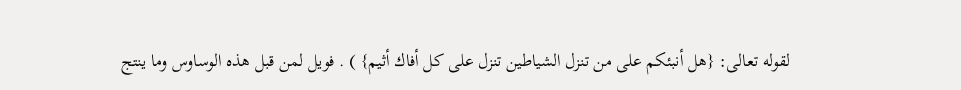لقوله تعالى: {هل أنبئكم على من تنزل الشياطين تنزل على كل أفاك أثيم} ) . فويل لمن قبل هذه الوساوس وما ينتج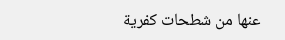عنها من شطحات كفرية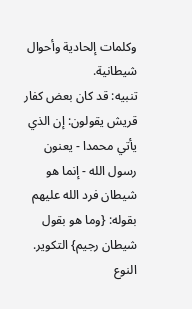وكلمات إلحادية وأحوال شيطانية.
تنبيه: قد كان بعض كفار قريش يقولون: إن الذي يأتي محمدا - يعنون رسول الله - إنما هو شيطان فرد الله عليهم بقوله: {وما هو بقول شيطان رجيم} التكوير.
النوع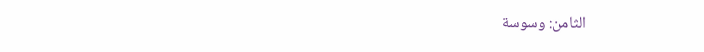الثامن: وسوسة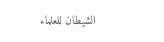الشيطان للعلماء